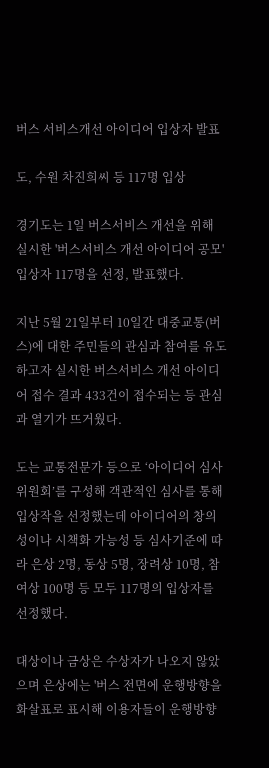버스 서비스개선 아이디어 입상자 발표

도, 수원 차진희씨 등 117명 입상

경기도는 1일 버스서비스 개선을 위해 실시한 '버스서비스 개선 아이디어 공모' 입상자 117명을 선정, 발표했다.

지난 5월 21일부터 10일간 대중교통(버스)에 대한 주민들의 관심과 참여를 유도하고자 실시한 버스서비스 개선 아이디어 접수 결과 433건이 접수되는 등 관심과 열기가 뜨거웠다.

도는 교통전문가 등으로 ‘아이디어 심사위원회’를 구성해 객관적인 심사를 통해 입상작을 선정했는데 아이디어의 창의성이나 시책화 가능성 등 심사기준에 따라 은상 2명, 동상 5명, 장려상 10명, 참여상 100명 등 모두 117명의 입상자를 선정했다.

대상이나 금상은 수상자가 나오지 않았으며 은상에는 '버스 전면에 운행방향을 화살표로 표시해 이용자들이 운행방향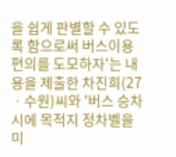을 쉽게 판별할 수 있도록 함으로써 버스이용 편의를 도모하자'는 내용을 제출한 차진희(27ㆍ수원)씨와 '버스 승차시에 목적지 정차벨을 미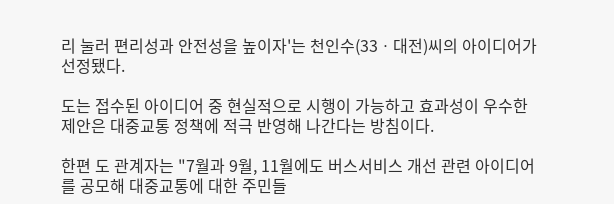리 눌러 편리성과 안전성을 높이자'는 천인수(33ㆍ대전)씨의 아이디어가 선정됐다.

도는 접수된 아이디어 중 현실적으로 시행이 가능하고 효과성이 우수한 제안은 대중교통 정책에 적극 반영해 나간다는 방침이다.

한편 도 관계자는 "7월과 9월, 11월에도 버스서비스 개선 관련 아이디어를 공모해 대중교통에 대한 주민들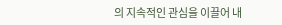의 지속적인 관심을 이끌어 내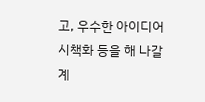고, 우수한 아이디어 시책화 등을 해 나갈 계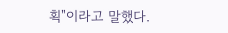획"이라고 말했다.